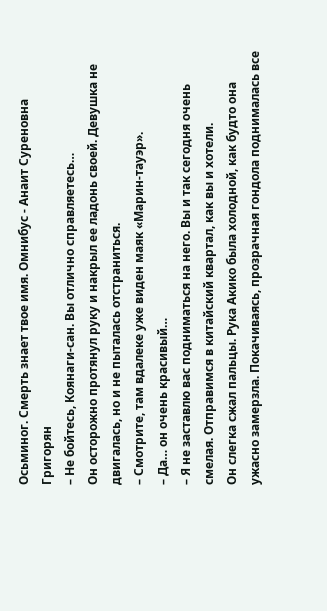Осьминог. Смерть знает твое имя. Омнибус - Анаит Суреновна Григорян
– Не бойтесь, Коянаги-сан. Вы отлично справляетесь…
Он осторожно протянул руку и накрыл ее ладонь своей. Девушка не двигалась, но и не пыталась отстраниться.
– Смотрите, там вдалеке уже виден маяк «Марин-тауэр».
– Да… он очень красивый…
– Я не заставлю вас подниматься на него. Вы и так сегодня очень смелая. Отправимся в китайский квартал, как вы и хотели.
Он слегка сжал пальцы. Рука Акико была холодной, как будто она ужасно замерзла. Покачиваясь, прозрачная гондола поднималась все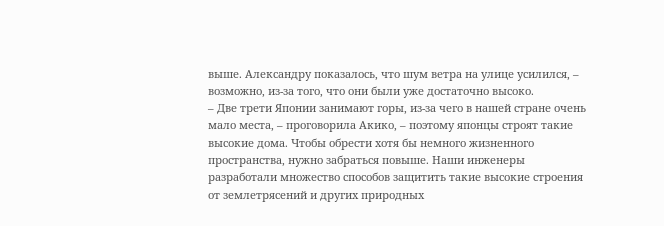выше. Александру показалось, что шум ветра на улице усилился, – возможно, из-за того, что они были уже достаточно высоко.
– Две трети Японии занимают горы, из-за чего в нашей стране очень мало места, – проговорила Акико, – поэтому японцы строят такие высокие дома. Чтобы обрести хотя бы немного жизненного пространства, нужно забраться повыше. Наши инженеры разработали множество способов защитить такие высокие строения от землетрясений и других природных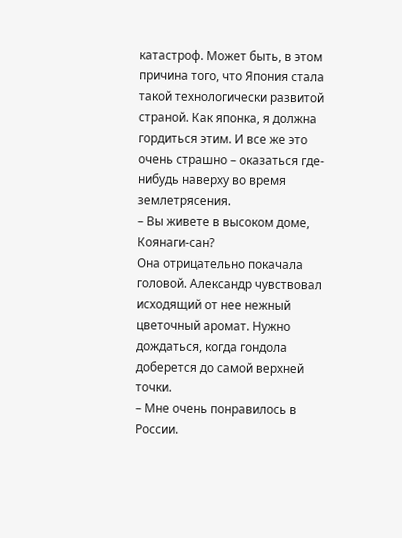катастроф. Может быть, в этом причина того, что Япония стала такой технологически развитой страной. Как японка, я должна гордиться этим. И все же это очень страшно – оказаться где-нибудь наверху во время землетрясения.
– Вы живете в высоком доме, Коянаги-сан?
Она отрицательно покачала головой. Александр чувствовал исходящий от нее нежный цветочный аромат. Нужно дождаться, когда гондола доберется до самой верхней точки.
– Мне очень понравилось в России.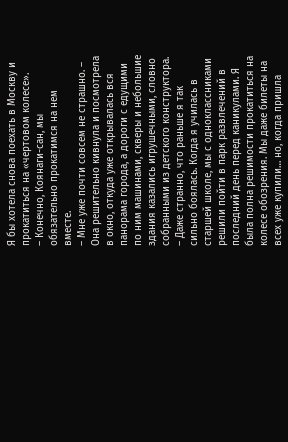Я бы хотела снова поехать в Москву и прокатиться на «чертовом колесе».
– Конечно, Коянаги-сан, мы обязательно прокатимся на нем вместе.
– Мне уже почти совсем не страшно. – Она решительно кивнула и посмотрела в окно, откуда уже открывалась вся панорама города, а дороги с едущими по ним машинами, скверы и небольшие здания казались игрушечными, словно собранными из детского конструктора. – Даже странно, что раньше я так сильно боялась. Когда я училась в старшей школе, мы с одноклассниками решили пойти в парк развлечений в последний день перед каникулами. Я была полна решимости прокатиться на колесе обозрения. Мы даже билеты на всех уже купили… но, когда пришла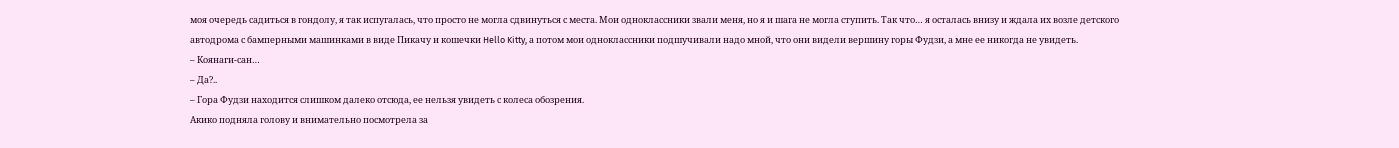моя очередь садиться в гондолу, я так испугалась, что просто не могла сдвинуться с места. Мои одноклассники звали меня, но я и шага не могла ступить. Так что… я осталась внизу и ждала их возле детского автодрома с бамперными машинками в виде Пикачу и кошечки Hello Kitty, а потом мои одноклассники подшучивали надо мной, что они видели вершину горы Фудзи, а мне ее никогда не увидеть.
– Коянаги-сан…
– Да?..
– Гора Фудзи находится слишком далеко отсюда, ее нельзя увидеть с колеса обозрения.
Акико подняла голову и внимательно посмотрела за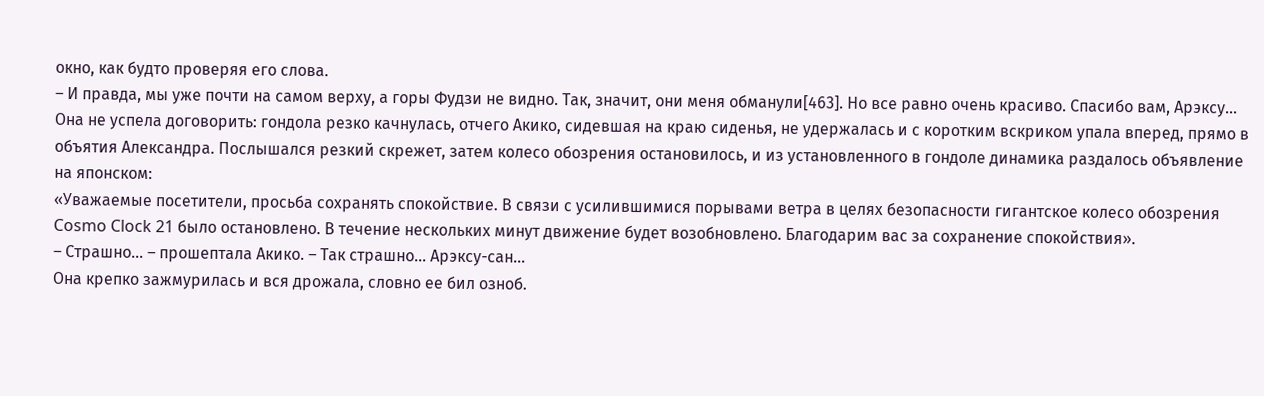окно, как будто проверяя его слова.
– И правда, мы уже почти на самом верху, а горы Фудзи не видно. Так, значит, они меня обманули[463]. Но все равно очень красиво. Спасибо вам, Арэксу…
Она не успела договорить: гондола резко качнулась, отчего Акико, сидевшая на краю сиденья, не удержалась и с коротким вскриком упала вперед, прямо в объятия Александра. Послышался резкий скрежет, затем колесо обозрения остановилось, и из установленного в гондоле динамика раздалось объявление на японском:
«Уважаемые посетители, просьба сохранять спокойствие. В связи с усилившимися порывами ветра в целях безопасности гигантское колесо обозрения Cosmo Clock 21 было остановлено. В течение нескольких минут движение будет возобновлено. Благодарим вас за сохранение спокойствия».
– Страшно… – прошептала Акико. – Так страшно… Арэксу-сан…
Она крепко зажмурилась и вся дрожала, словно ее бил озноб.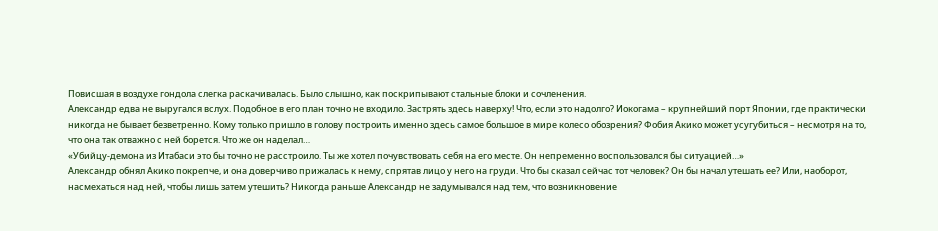Повисшая в воздухе гондола слегка раскачивалась. Было слышно, как поскрипывают стальные блоки и сочленения.
Александр едва не выругался вслух. Подобное в его план точно не входило. Застрять здесь наверху! Что, если это надолго? Иокогама – крупнейший порт Японии, где практически никогда не бывает безветренно. Кому только пришло в голову построить именно здесь самое большое в мире колесо обозрения? Фобия Акико может усугубиться – несмотря на то, что она так отважно с ней борется. Что же он наделал…
«Убийцу-демона из Итабаси это бы точно не расстроило. Ты же хотел почувствовать себя на его месте. Он непременно воспользовался бы ситуацией…»
Александр обнял Акико покрепче, и она доверчиво прижалась к нему, спрятав лицо у него на груди. Что бы сказал сейчас тот человек? Он бы начал утешать ее? Или, наоборот, насмехаться над ней, чтобы лишь затем утешить? Никогда раньше Александр не задумывался над тем, что возникновение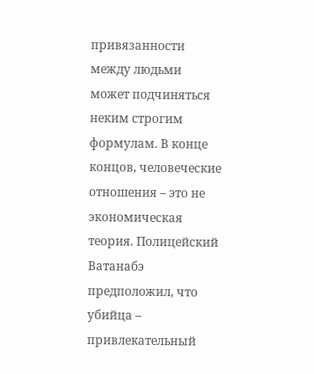привязанности между людьми может подчиняться неким строгим формулам. В конце концов, человеческие отношения – это не экономическая теория. Полицейский Ватанабэ предположил, что убийца – привлекательный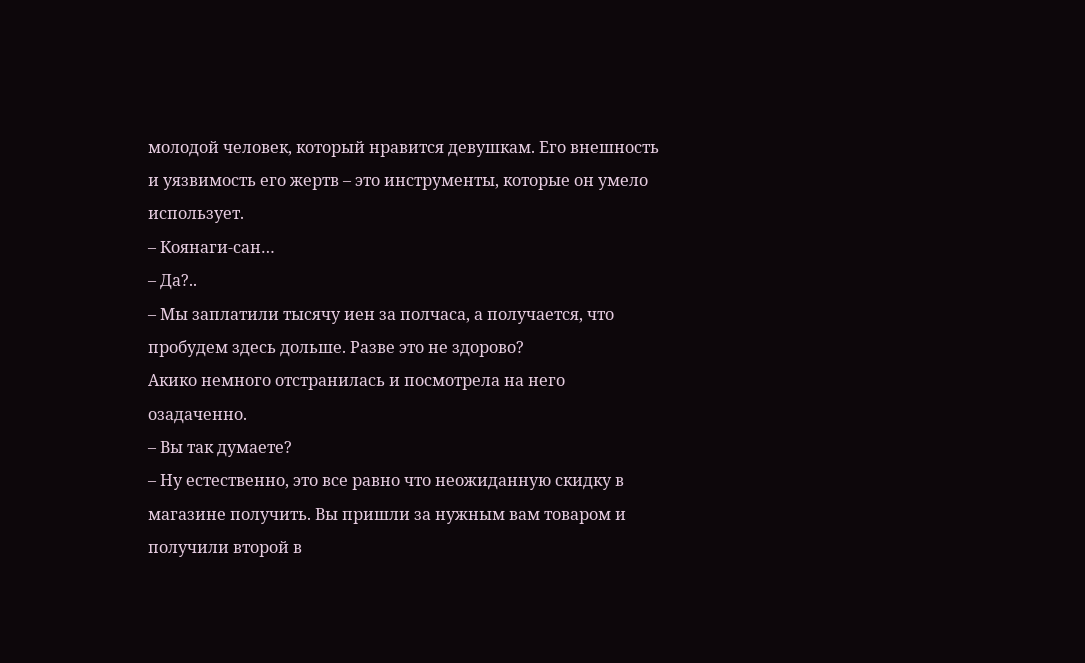молодой человек, который нравится девушкам. Его внешность и уязвимость его жертв – это инструменты, которые он умело использует.
– Коянаги-сан…
– Да?..
– Мы заплатили тысячу иен за полчаса, а получается, что пробудем здесь дольше. Разве это не здорово?
Акико немного отстранилась и посмотрела на него озадаченно.
– Вы так думаете?
– Ну естественно, это все равно что неожиданную скидку в магазине получить. Вы пришли за нужным вам товаром и получили второй в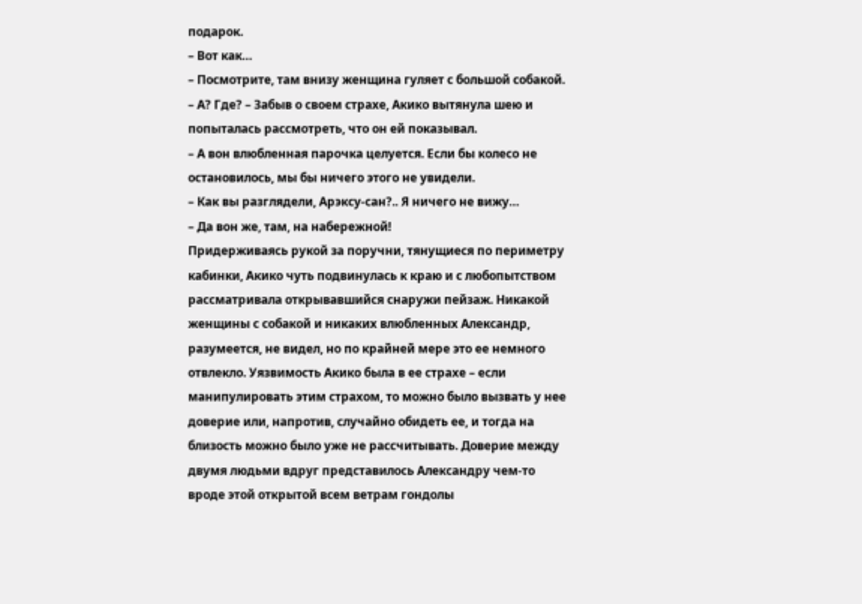подарок.
– Вот как…
– Посмотрите, там внизу женщина гуляет с большой собакой.
– А? Где? – Забыв о своем страхе, Акико вытянула шею и попыталась рассмотреть, что он ей показывал.
– А вон влюбленная парочка целуется. Если бы колесо не остановилось, мы бы ничего этого не увидели.
– Как вы разглядели, Арэксу-сан?.. Я ничего не вижу…
– Да вон же, там, на набережной!
Придерживаясь рукой за поручни, тянущиеся по периметру кабинки, Акико чуть подвинулась к краю и с любопытством рассматривала открывавшийся снаружи пейзаж. Никакой женщины с собакой и никаких влюбленных Александр, разумеется, не видел, но по крайней мере это ее немного отвлекло. Уязвимость Акико была в ее страхе – если манипулировать этим страхом, то можно было вызвать у нее доверие или, напротив, случайно обидеть ее, и тогда на близость можно было уже не рассчитывать. Доверие между двумя людьми вдруг представилось Александру чем-то вроде этой открытой всем ветрам гондолы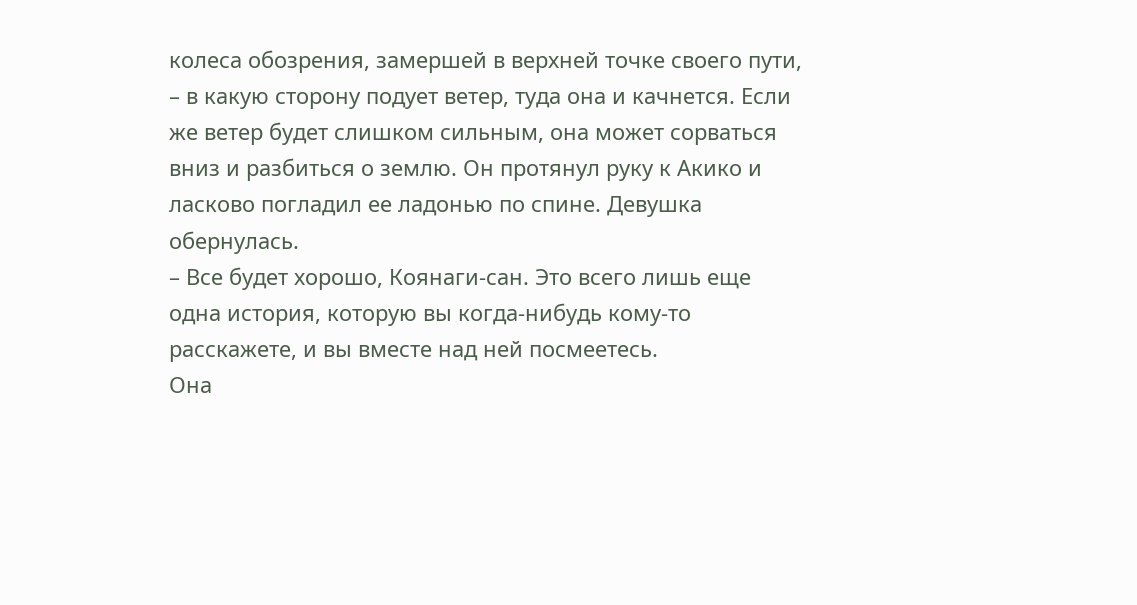колеса обозрения, замершей в верхней точке своего пути, – в какую сторону подует ветер, туда она и качнется. Если же ветер будет слишком сильным, она может сорваться вниз и разбиться о землю. Он протянул руку к Акико и ласково погладил ее ладонью по спине. Девушка обернулась.
– Все будет хорошо, Коянаги-сан. Это всего лишь еще одна история, которую вы когда-нибудь кому-то расскажете, и вы вместе над ней посмеетесь.
Она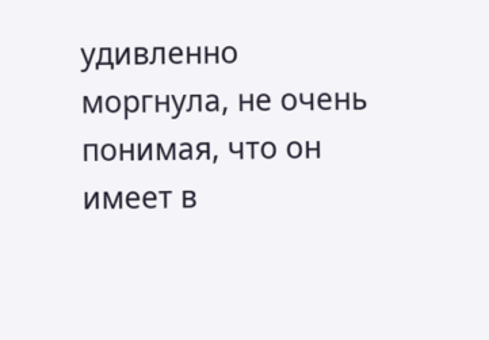удивленно моргнула, не очень понимая, что он имеет в